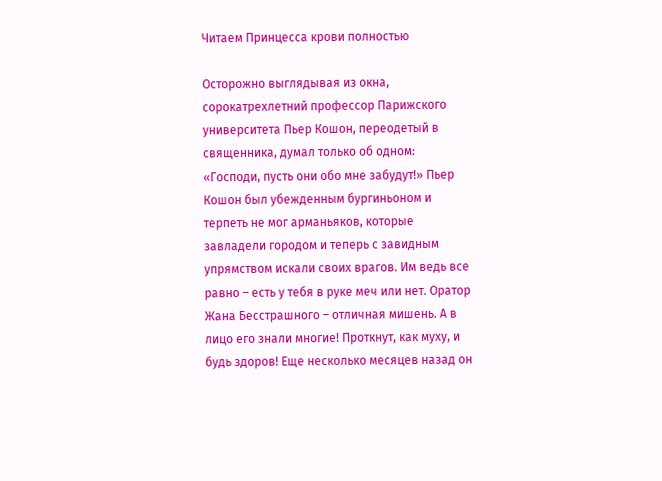Читаем Принцесса крови полностью

Осторожно выглядывая из окна, сорокатрехлетний профессор Парижского университета Пьер Кошон, переодетый в священника, думал только об одном: «Господи, пусть они обо мне забудут!» Пьер Кошон был убежденным бургиньоном и терпеть не мог арманьяков, которые завладели городом и теперь с завидным упрямством искали своих врагов. Им ведь все равно – есть у тебя в руке меч или нет. Оратор Жана Бесстрашного – отличная мишень. А в лицо его знали многие! Проткнут, как муху, и будь здоров! Еще несколько месяцев назад он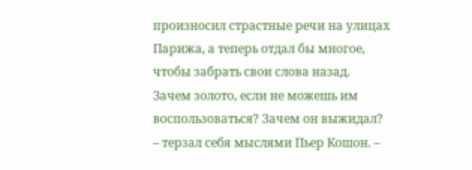произносил страстные речи на улицах Парижа, а теперь отдал бы многое, чтобы забрать свои слова назад. Зачем золото, если не можешь им воспользоваться? Зачем он выжидал? – терзал себя мыслями Пьер Кошон. –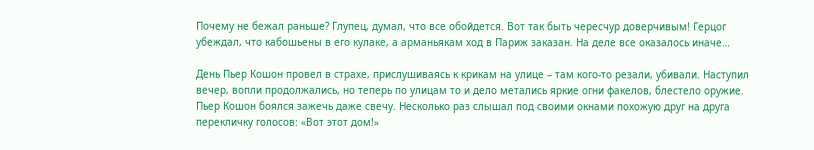Почему не бежал раньше? Глупец, думал, что все обойдется. Вот так быть чересчур доверчивым! Герцог убеждал, что кабошьены в его кулаке, а арманьякам ход в Париж заказан. На деле все оказалось иначе…

День Пьер Кошон провел в страхе, прислушиваясь к крикам на улице – там кого-то резали, убивали. Наступил вечер, вопли продолжались, но теперь по улицам то и дело метались яркие огни факелов, блестело оружие. Пьер Кошон боялся зажечь даже свечу. Несколько раз слышал под своими окнами похожую друг на друга перекличку голосов: «Вот этот дом!»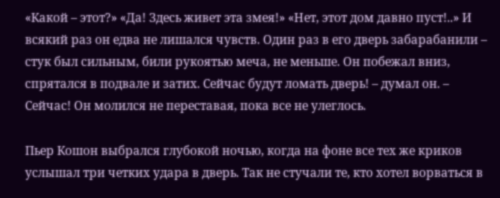«Какой – этот?» «Да! Здесь живет эта змея!» «Нет, этот дом давно пуст!..» И всякий раз он едва не лишался чувств. Один раз в его дверь забарабанили – стук был сильным, били рукоятью меча, не меньше. Он побежал вниз, спрятался в подвале и затих. Сейчас будут ломать дверь! – думал он. – Сейчас! Он молился не переставая, пока все не улеглось.

Пьер Кошон выбрался глубокой ночью, когда на фоне все тех же криков услышал три четких удара в дверь. Так не стучали те, кто хотел ворваться в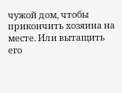чужой дом, чтобы прикончить хозяина на месте. Или вытащить его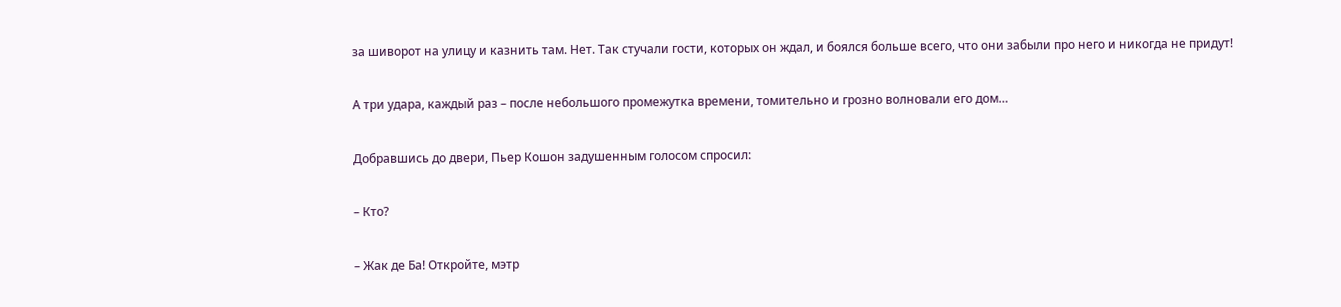за шиворот на улицу и казнить там. Нет. Так стучали гости, которых он ждал, и боялся больше всего, что они забыли про него и никогда не придут!

А три удара, каждый раз – после небольшого промежутка времени, томительно и грозно волновали его дом…

Добравшись до двери, Пьер Кошон задушенным голосом спросил:

– Кто?

– Жак де Ба! Откройте, мэтр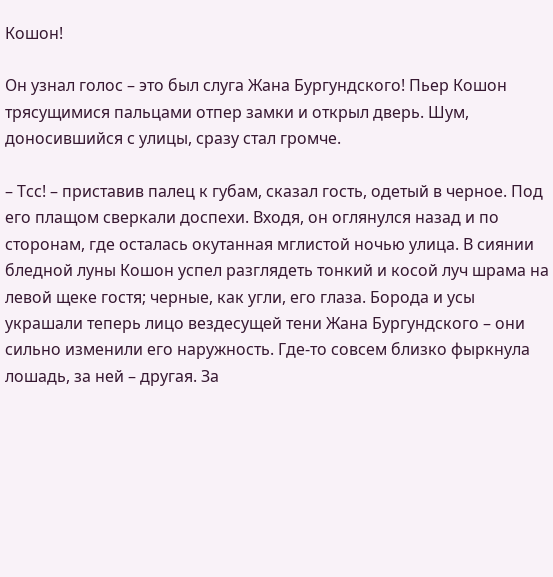Кошон!

Он узнал голос – это был слуга Жана Бургундского! Пьер Кошон трясущимися пальцами отпер замки и открыл дверь. Шум, доносившийся с улицы, сразу стал громче.

– Тсс! – приставив палец к губам, сказал гость, одетый в черное. Под его плащом сверкали доспехи. Входя, он оглянулся назад и по сторонам, где осталась окутанная мглистой ночью улица. В сиянии бледной луны Кошон успел разглядеть тонкий и косой луч шрама на левой щеке гостя; черные, как угли, его глаза. Борода и усы украшали теперь лицо вездесущей тени Жана Бургундского – они сильно изменили его наружность. Где-то совсем близко фыркнула лошадь, за ней – другая. За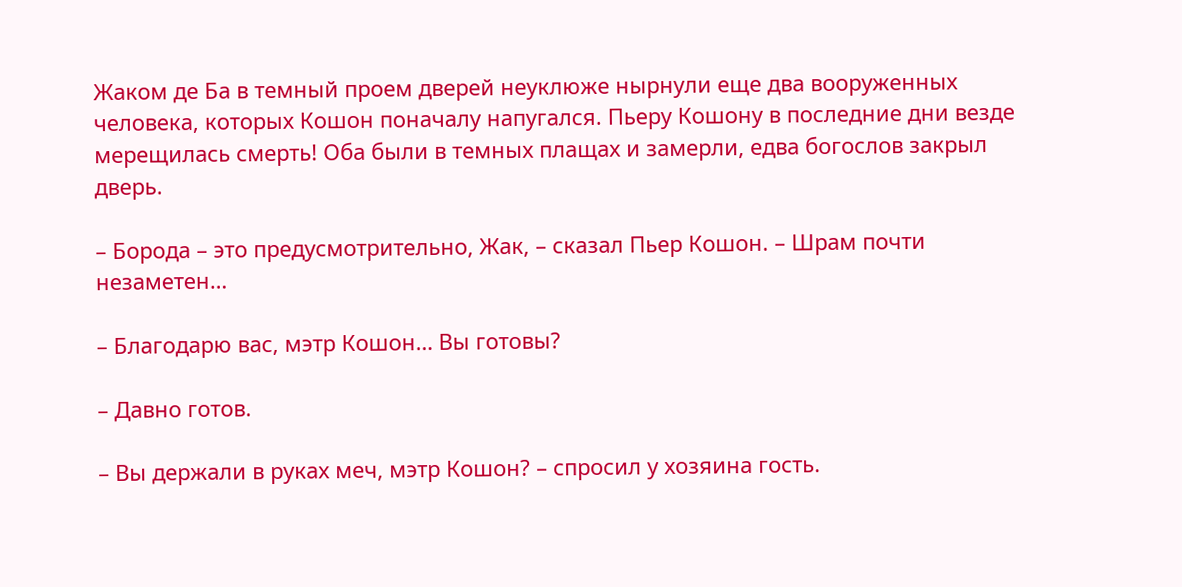Жаком де Ба в темный проем дверей неуклюже нырнули еще два вооруженных человека, которых Кошон поначалу напугался. Пьеру Кошону в последние дни везде мерещилась смерть! Оба были в темных плащах и замерли, едва богослов закрыл дверь.

– Борода – это предусмотрительно, Жак, – сказал Пьер Кошон. – Шрам почти незаметен…

– Благодарю вас, мэтр Кошон… Вы готовы?

– Давно готов.

– Вы держали в руках меч, мэтр Кошон? – спросил у хозяина гость.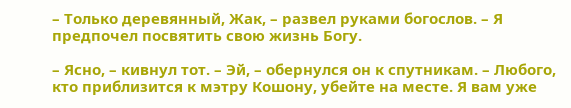– Только деревянный, Жак, – развел руками богослов. – Я предпочел посвятить свою жизнь Богу.

– Ясно, – кивнул тот. – Эй, – обернулся он к спутникам. – Любого, кто приблизится к мэтру Кошону, убейте на месте. Я вам уже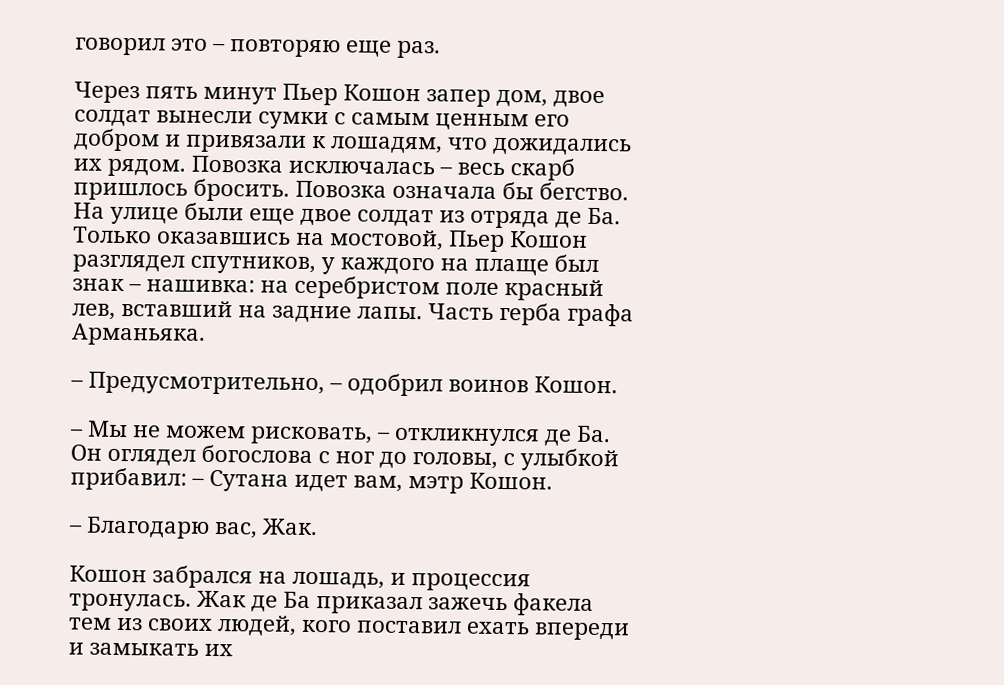говорил это – повторяю еще раз.

Через пять минут Пьер Кошон запер дом, двое солдат вынесли сумки с самым ценным его добром и привязали к лошадям, что дожидались их рядом. Повозка исключалась – весь скарб пришлось бросить. Повозка означала бы бегство. На улице были еще двое солдат из отряда де Ба. Только оказавшись на мостовой, Пьер Кошон разглядел спутников, у каждого на плаще был знак – нашивка: на серебристом поле красный лев, вставший на задние лапы. Часть герба графа Арманьяка.

– Предусмотрительно, – одобрил воинов Кошон.

– Мы не можем рисковать, – откликнулся де Ба. Он оглядел богослова с ног до головы, с улыбкой прибавил: – Сутана идет вам, мэтр Кошон.

– Благодарю вас, Жак.

Кошон забрался на лошадь, и процессия тронулась. Жак де Ба приказал зажечь факела тем из своих людей, кого поставил ехать впереди и замыкать их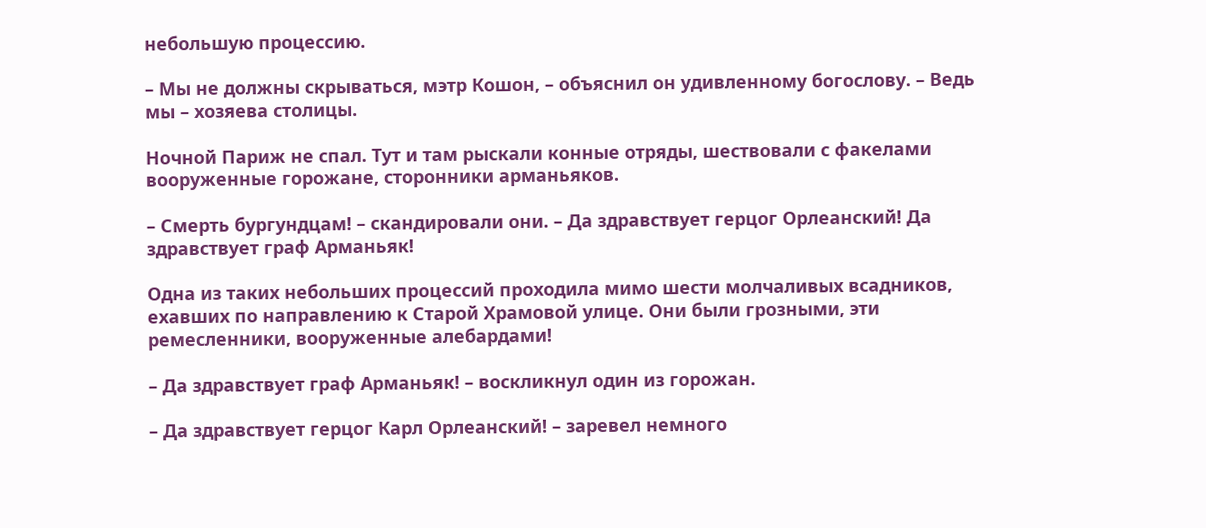небольшую процессию.

– Мы не должны скрываться, мэтр Кошон, – объяснил он удивленному богослову. – Ведь мы – хозяева столицы.

Ночной Париж не спал. Тут и там рыскали конные отряды, шествовали с факелами вооруженные горожане, сторонники арманьяков.

– Смерть бургундцам! – скандировали они. – Да здравствует герцог Орлеанский! Да здравствует граф Арманьяк!

Одна из таких небольших процессий проходила мимо шести молчаливых всадников, ехавших по направлению к Старой Храмовой улице. Они были грозными, эти ремесленники, вооруженные алебардами!

– Да здравствует граф Арманьяк! – воскликнул один из горожан.

– Да здравствует герцог Карл Орлеанский! – заревел немного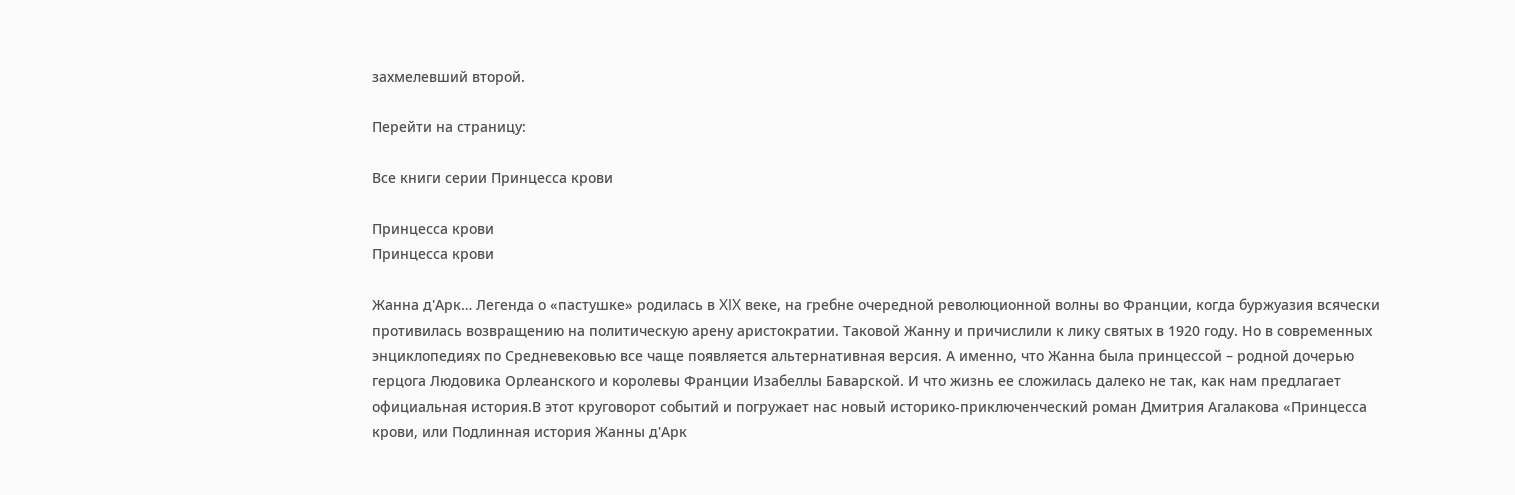захмелевший второй.

Перейти на страницу:

Все книги серии Принцесса крови

Принцесса крови
Принцесса крови

Жанна д'Арк… Легенда о «пастушке» родилась в XIX веке, на гребне очередной революционной волны во Франции, когда буржуазия всячески противилась возвращению на политическую арену аристократии. Таковой Жанну и причислили к лику святых в 1920 году. Но в современных энциклопедиях по Средневековью все чаще появляется альтернативная версия. А именно, что Жанна была принцессой – родной дочерью герцога Людовика Орлеанского и королевы Франции Изабеллы Баварской. И что жизнь ее сложилась далеко не так, как нам предлагает официальная история.В этот круговорот событий и погружает нас новый историко-приключенческий роман Дмитрия Агалакова «Принцесса крови, или Подлинная история Жанны д'Арк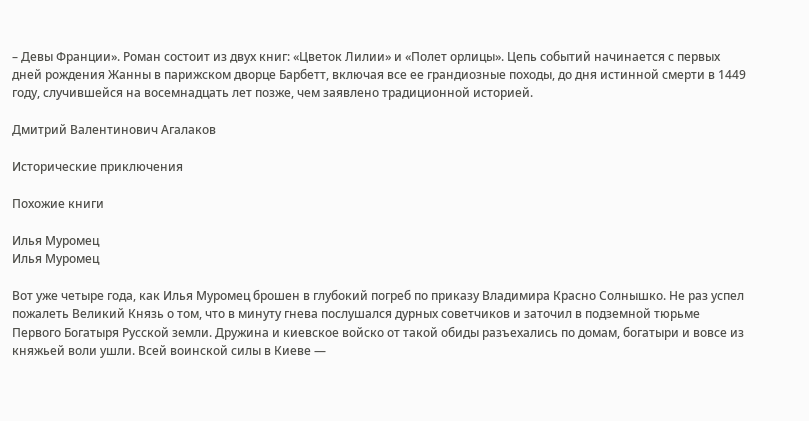– Девы Франции». Роман состоит из двух книг: «Цветок Лилии» и «Полет орлицы». Цепь событий начинается с первых дней рождения Жанны в парижском дворце Барбетт, включая все ее грандиозные походы, до дня истинной смерти в 1449 году, случившейся на восемнадцать лет позже, чем заявлено традиционной историей.

Дмитрий Валентинович Агалаков

Исторические приключения

Похожие книги

Илья Муромец
Илья Муромец

Вот уже четыре года, как Илья Муромец брошен в глубокий погреб по приказу Владимира Красно Солнышко. Не раз успел пожалеть Великий Князь о том, что в минуту гнева послушался дурных советчиков и заточил в подземной тюрьме Первого Богатыря Русской земли. Дружина и киевское войско от такой обиды разъехались по домам, богатыри и вовсе из княжьей воли ушли. Всей воинской силы в Киеве —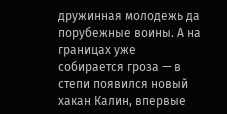дружинная молодежь да порубежные воины. А на границах уже собирается гроза — в степи появился новый хакан Калин, впервые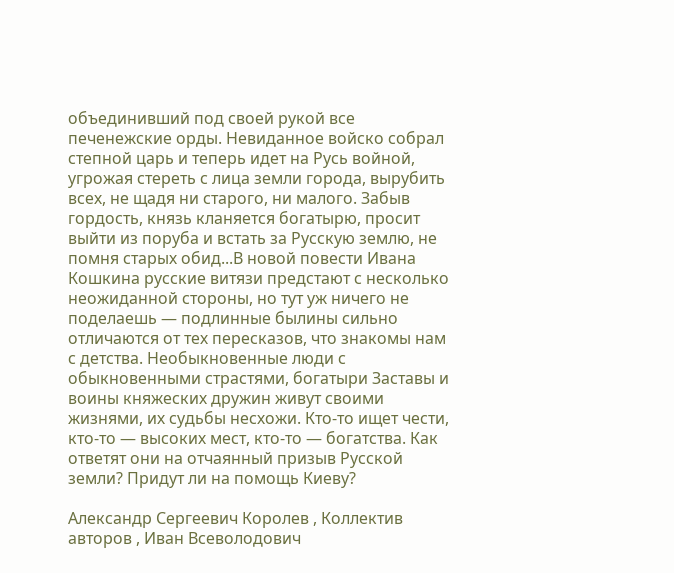объединивший под своей рукой все печенежские орды. Невиданное войско собрал степной царь и теперь идет на Русь войной, угрожая стереть с лица земли города, вырубить всех, не щадя ни старого, ни малого. Забыв гордость, князь кланяется богатырю, просит выйти из поруба и встать за Русскую землю, не помня старых обид...В новой повести Ивана Кошкина русские витязи предстают с несколько неожиданной стороны, но тут уж ничего не поделаешь — подлинные былины сильно отличаются от тех пересказов, что знакомы нам с детства. Необыкновенные люди с обыкновенными страстями, богатыри Заставы и воины княжеских дружин живут своими жизнями, их судьбы несхожи. Кто-то ищет чести, кто-то — высоких мест, кто-то — богатства. Как ответят они на отчаянный призыв Русской земли? Придут ли на помощь Киеву?

Александр Сергеевич Королев , Коллектив авторов , Иван Всеволодович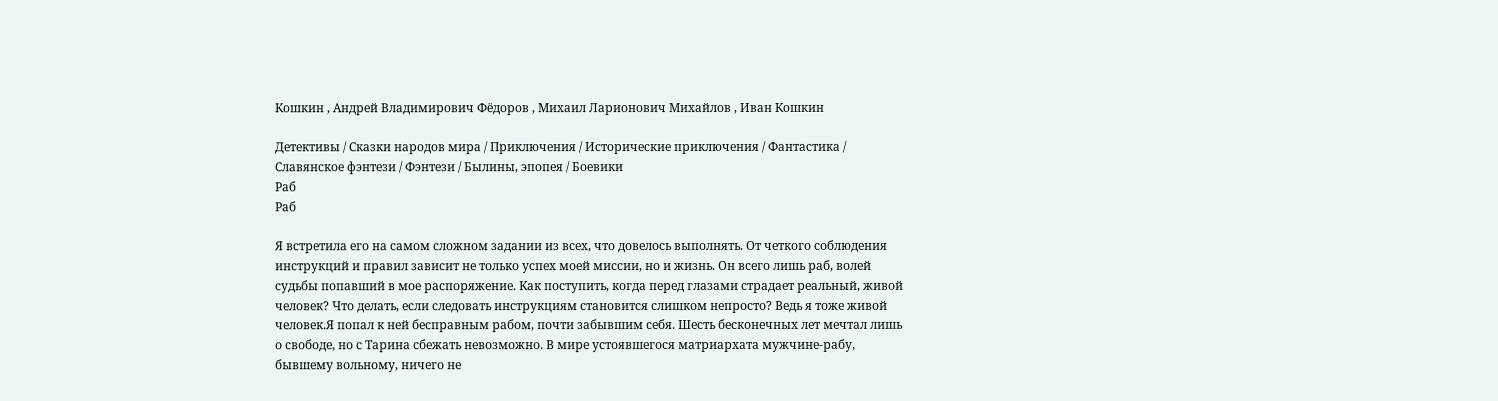Кошкин , Андрей Владимирович Фёдоров , Михаил Ларионович Михайлов , Иван Кошкин

Детективы / Сказки народов мира / Приключения / Исторические приключения / Фантастика / Славянское фэнтези / Фэнтези / Былины, эпопея / Боевики
Раб
Раб

Я встретила его на самом сложном задании из всех, что довелось выполнять. От четкого соблюдения инструкций и правил зависит не только успех моей миссии, но и жизнь. Он всего лишь раб, волей судьбы попавший в мое распоряжение. Как поступить, когда перед глазами страдает реальный, живой человек? Что делать, если следовать инструкциям становится слишком непросто? Ведь я тоже живой человек.Я попал к ней бесправным рабом, почти забывшим себя. Шесть бесконечных лет мечтал лишь о свободе, но с Тарина сбежать невозможно. В мире устоявшегося матриархата мужчине-рабу, бывшему вольному, ничего не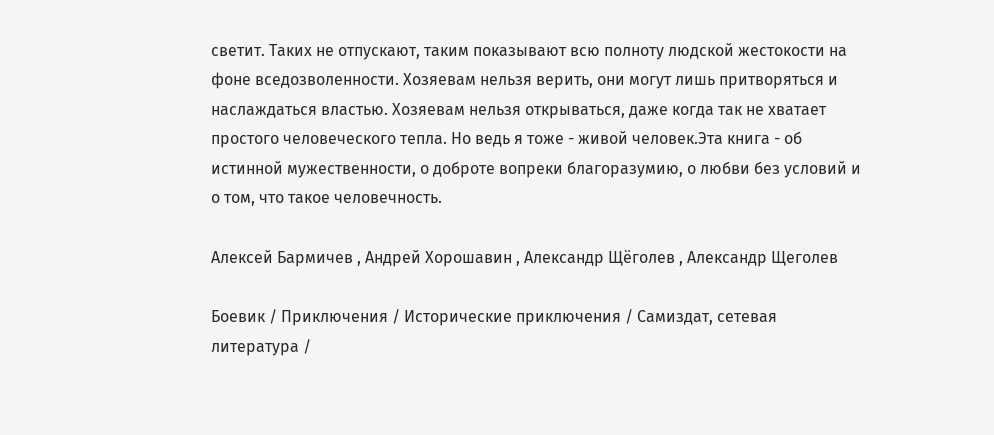светит. Таких не отпускают, таким показывают всю полноту людской жестокости на фоне вседозволенности. Хозяевам нельзя верить, они могут лишь притворяться и наслаждаться властью. Хозяевам нельзя открываться, даже когда так не хватает простого человеческого тепла. Но ведь я тоже - живой человек.Эта книга - об истинной мужественности, о доброте вопреки благоразумию, о любви без условий и о том, что такое человечность.

Алексей Бармичев , Андрей Хорошавин , Александр Щёголев , Александр Щеголев

Боевик / Приключения / Исторические приключения / Самиздат, сетевая литература /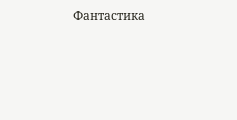Фантастика